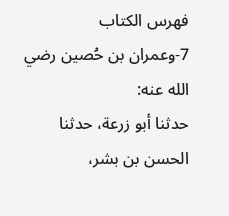فهرس الكتاب
7-وعمران بن حُصين رضي الله عنه:
حدثنا أبو زرعة، حدثنا الحسن بن بشر،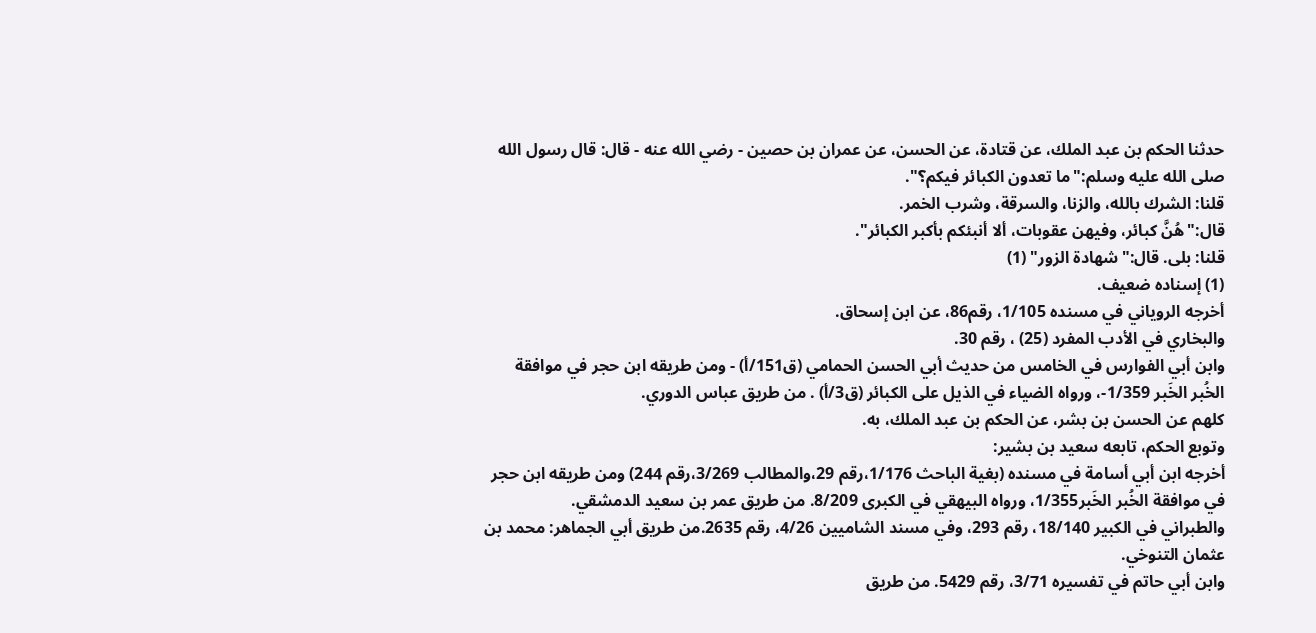حدثنا الحكم بن عبد الملك، عن قتادة، عن الحسن، عن عمران بن حصين - رضي الله عنه - قال: قال رسول الله صلى الله عليه وسلم:"ما تعدون الكبائر فيكم؟".
قلنا: الشرك بالله، والزنا، والسرقة، وشرب الخمر.
قال:"هُنَّ كبائر، وفيهن عقوبات، ألا أنبئكم بأكبر الكبائر".
قلنا: بلى. قال:"شهادة الزور" (1)
(1) إسناده ضعيف.
أخرجه الروياني في مسنده 1/105، رقم86، عن ابن إسحاق.
والبخاري في الأدب المفرد (25) ، رقم 30.
وابن أبي الفوارس في الخامس من حديث أبي الحسن الحمامي (ق151/أ) - ومن طريقه ابن حجر في موافقة الخُبر الخَبر 1/359-، ورواه الضياء في الذيل على الكبائر (ق3/أ) . من طريق عباس الدوري.
كلهم عن الحسن بن بشر، عن الحكم بن عبد الملك، به.
وتوبع الحكم، تابعه سعيد بن بشير:
أخرجه ابن أبي أسامة في مسنده (بغية الباحث 1/176،رقم 29،والمطالب 3/269،رقم 244) ومن طريقه ابن حجر في موافقة الخُبر الخَبر1/355، ورواه البيهقي في الكبرى 8/209. من طريق عمر بن سعيد الدمشقي.
والطبراني في الكبير 18/140، رقم 293، وفي مسند الشاميين 4/26، رقم 2635.من طريق أبي الجماهر: محمد بن عثمان التنوخي.
وابن أبي حاتم في تفسيره 3/71، رقم 5429. من طريق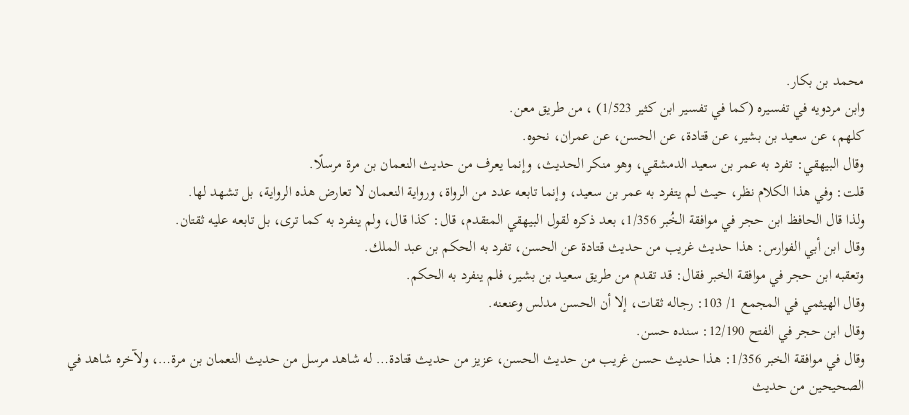محمد بن بكار.
وابن مردويه في تفسيره (كما في تفسير ابن كثير 1/523) ، من طريق معن.
كلهم، عن سعيد بن بشير، عن قتادة، عن الحسن، عن عمران، نحوه.
وقال البيهقي: تفرد به عمر بن سعيد الدمشقي، وهو منكر الحديث، وإنما يعرف من حديث النعمان بن مرة مرسلًا.
قلت: وفي هذا الكلام نظر، حيث لم يتفرد به عمر بن سعيد، وإنما تابعه عدد من الرواة، ورواية النعمان لا تعارض هذه الرواية، بل تشهد لها.
ولذا قال الحافظ ابن حجر في موافقة الخُبر 1/356، بعد ذكره لقول البيهقي المتقدم، قال: كذا قال، ولم ينفرد به كما ترى، بل تابعه عليه ثقتان.
وقال ابن أبي الفوارس: هذا حديث غريب من حديث قتادة عن الحسن، تفرد به الحكم بن عبد الملك.
وتعقبه ابن حجر في موافقة الخبر فقال: قد تقدم من طريق سعيد بن بشير، فلم ينفرد به الحكم.
وقال الهيثمي في المجمع 1/ 103: رجاله ثقات، إلا أن الحسن مدلس وعنعنه.
وقال ابن حجر في الفتح 12/190: سنده حسن.
وقال في موافقة الخبر 1/356: هذا حديث حسن غريب من حديث الحسن، عزيز من حديث قتادة… له شاهد مرسل من حديث النعمان بن مرة…، ولآخره شاهد في الصحيحين من حديث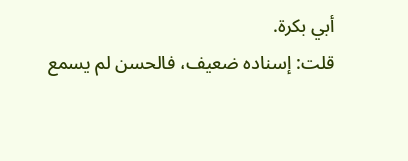أبي بكرة.
قلت: إسناده ضعيف، فالحسن لم يسمع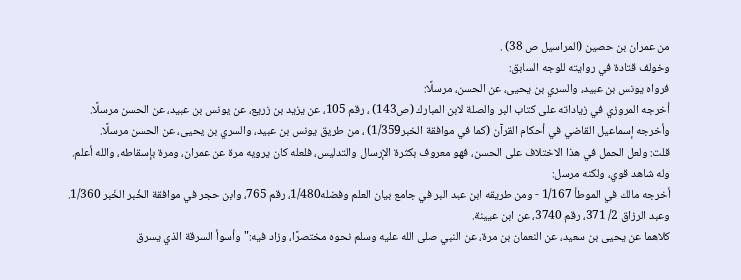من عمران بن حصين (المراسيل ص 38) .
وخولف قتادة في روايته للوجه السابق:
فرواه يونس بن عبيد، والسري بن يحيى، عن الحسن، مرسلًا:
أخرجه المروزي في زياداته على كتاب البر والصلة لابن المبارك (ص143) ، رقم 105، عن يزيد بن زريع، عن يونس بن عبيد، عن الحسن مرسلًا.
وأخرجه إسماعيل القاضي في أحكام القرآن (كما في موافقة الخبر1/359) ، من طريق يونس بن عبيد، والسري بن يحيى، عن الحسن مرسلًا.
قلت: ولعل الحمل في هذا الاختلاف على الحسن، فهو معروف بكثرة الإرسال والتدليس، فلعله كان يرويه مرة عن عمران، ومرة بإسقاطه، والله أعلم.
وله شاهد قوي، ولكنه مرسل:
أخرجه مالك في الموطأ 1/167 - ومن طريقه ابن عبد البر في جامع بيان العلم وفضله1/480، رقم 765، وابن حجر في موافقة الخُبر الخَبر 1/360.
وعبد الرزاق 2/ 371، رقم 3740، عن ابن عيينة.
كلاهما عن يحيى بن سعيد، عن النعمان بن مرة، عن النبي صلى الله عليه وسلم نحوه مختصرًا، وزاد فيه:"وأسوأ السرقة الذي يسرق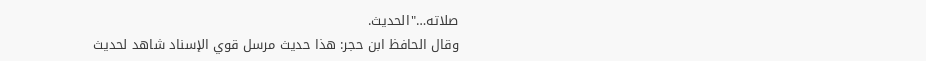صلاته…"الحديث.
وقال الحافظ ابن حجر: هذا حديث مرسل قوي الإسناد شاهد لحديث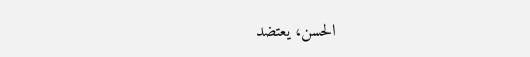الحسن، يعتضد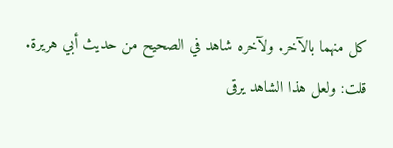كل منهما بالآخر. ولآخره شاهد في الصحيح من حديث أبي هريرة.
قلت: ولعل هذا الشاهد يرقى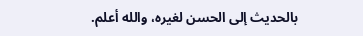بالحديث إلى الحسن لغيره، والله أعلم.